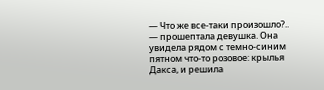— Что же все-таки произошло?.. — прошептала девушка. Она увидела рядом с темно-синим пятном что-то розовое: крылья Дакса, и решила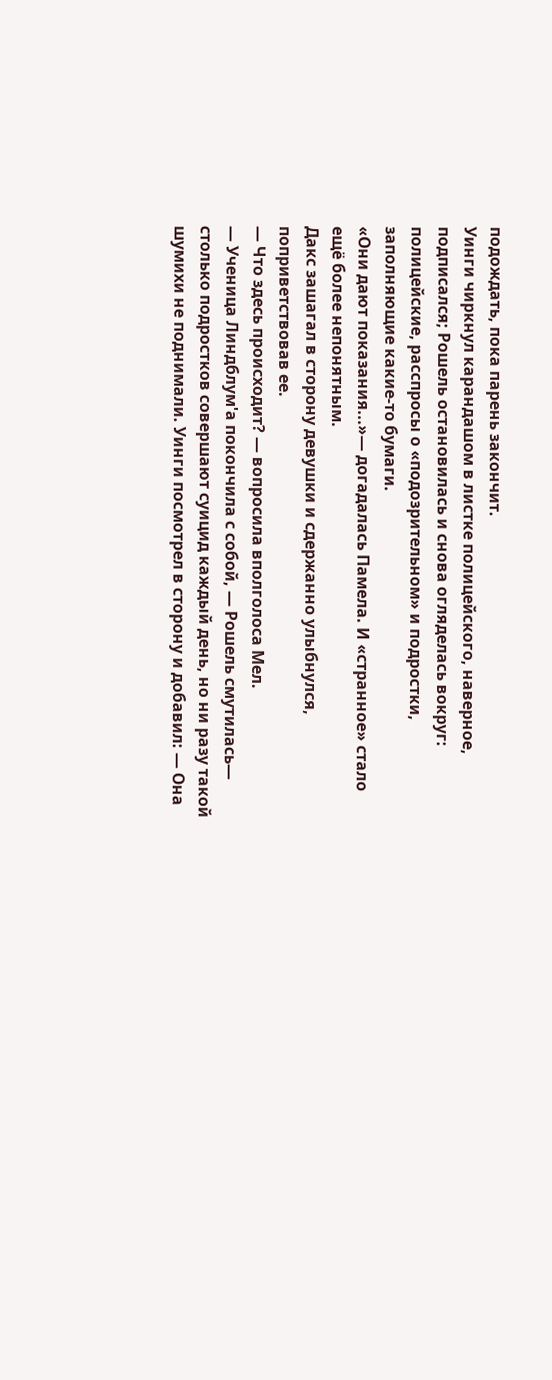подождать, пока парень закончит.
Уинги чиркнул карандашом в листке полицейского, наверное, подписался; Рошель остановилась и снова огляделась вокруг: полицейские, расспросы о «подозрительном» и подростки, заполняющие какие-то бумаги.
«Они дают показания...»— догадалась Памела. И «странное» стало ещё более непонятным.
Дакс зашагал в сторону девушки и сдержанно улыбнулся, поприветствовав ее.
— Что здесь происходит? — вопросила вполголоса Мел.
— Ученица Линдблум'а покончила с собой, — Рошель смутилась— столько подростков совершают суицид каждый день, но ни разу такой шумихи не поднимали. Уинги посмотрел в сторону и добавил: — Она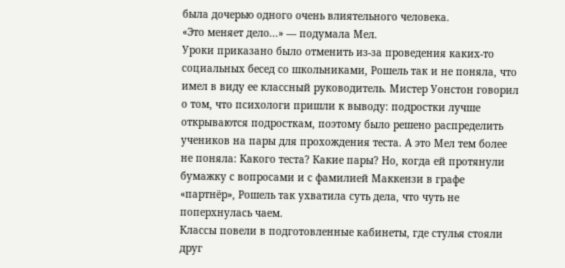была дочерью одного очень влиятельного человека.
«Это меняет дело...» — подумала Мел.
Уроки приказано было отменить из-за проведения каких-то социальных бесед со школьниками, Рошель так и не поняла, что имел в виду ее классный руководитель. Мистер Уонстон говорил о том, что психологи пришли к выводу: подростки лучше открываются подросткам, поэтому было решено распределить учеников на пары для прохождения теста. А это Мел тем более не поняла: Какого теста? Какие пары? Но, когда ей протянули бумажку с вопросами и с фамилией Маккензи в графе «партнёр», Рошель так ухватила суть дела, что чуть не поперхнулась чаем.
Классы повели в подготовленные кабинеты, где стулья стояли друг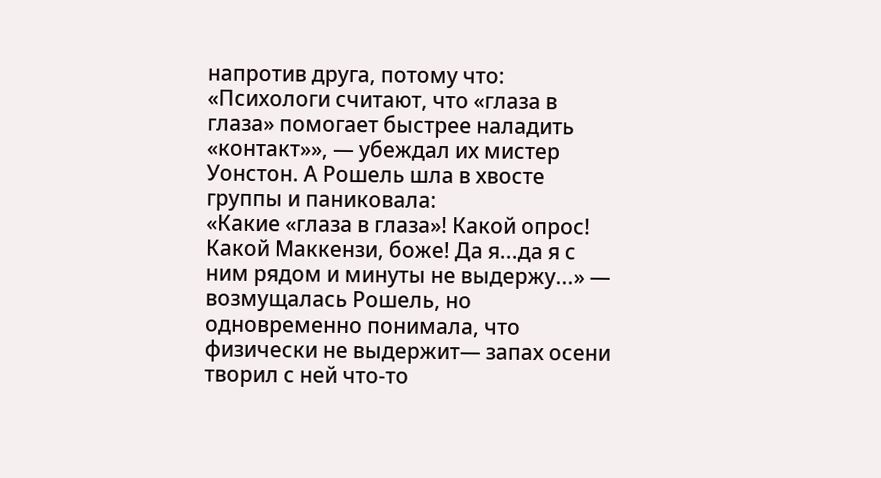напротив друга, потому что: «Психологи считают, что «глаза в глаза» помогает быстрее наладить «контакт»», — убеждал их мистер Уонстон. А Рошель шла в хвосте группы и паниковала:
«Какие «глаза в глаза»! Какой опрос! Какой Маккензи, боже! Да я...да я с ним рядом и минуты не выдержу...» — возмущалась Рошель, но одновременно понимала, что физически не выдержит— запах осени творил с ней что-то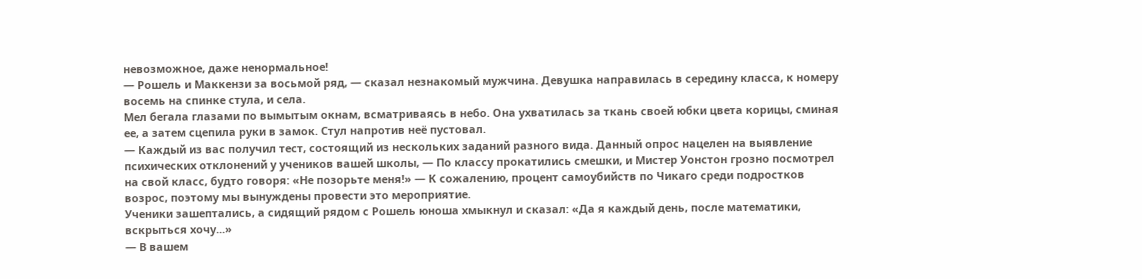невозможное, даже ненормальное!
— Рошель и Маккензи за восьмой ряд, — сказал незнакомый мужчина. Девушка направилась в середину класса, к номеру восемь на спинке стула, и села.
Мел бегала глазами по вымытым окнам, всматриваясь в небо. Она ухватилась за ткань своей юбки цвета корицы, сминая ее, а затем сцепила руки в замок. Стул напротив неё пустовал.
— Каждый из вас получил тест, состоящий из нескольких заданий разного вида. Данный опрос нацелен на выявление психических отклонений у учеников вашей школы, — По классу прокатились смешки, и Мистер Уонстон грозно посмотрел на свой класс, будто говоря: «Не позорьте меня!» — К сожалению, процент самоубийств по Чикаго среди подростков возрос, поэтому мы вынуждены провести это мероприятие.
Ученики зашептались, а сидящий рядом с Рошель юноша хмыкнул и сказал: «Да я каждый день, после математики, вскрыться хочу...»
— В вашем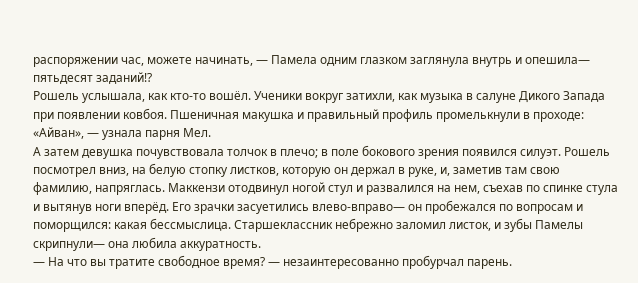распоряжении час, можете начинать, — Памела одним глазком заглянула внутрь и опешила— пятьдесят заданий!?
Рошель услышала, как кто-то вошёл. Ученики вокруг затихли, как музыка в салуне Дикого Запада при появлении ковбоя. Пшеничная макушка и правильный профиль промелькнули в проходе:
«Айван», — узнала парня Мел.
А затем девушка почувствовала толчок в плечо; в поле бокового зрения появился силуэт. Рошель посмотрел вниз, на белую стопку листков, которую он держал в руке, и, заметив там свою фамилию, напряглась. Маккензи отодвинул ногой стул и развалился на нем, съехав по спинке стула и вытянув ноги вперёд. Его зрачки засуетились влево-вправо— он пробежался по вопросам и поморщился: какая бессмыслица. Старшеклассник небрежно заломил листок, и зубы Памелы скрипнули— она любила аккуратность.
— На что вы тратите свободное время? — незаинтересованно пробурчал парень.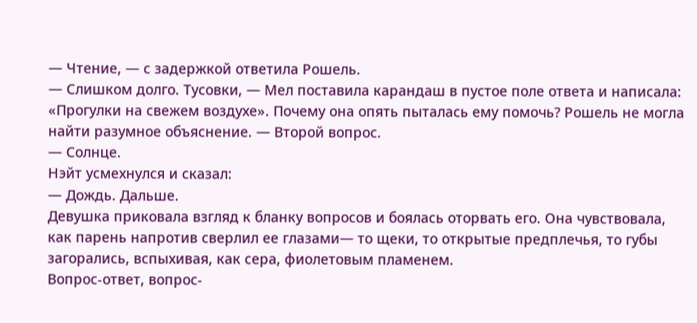— Чтение, — с задержкой ответила Рошель.
— Слишком долго. Тусовки, — Мел поставила карандаш в пустое поле ответа и написала: «Прогулки на свежем воздухе». Почему она опять пыталась ему помочь? Рошель не могла найти разумное объяснение. — Второй вопрос.
— Солнце.
Нэйт усмехнулся и сказал:
— Дождь. Дальше.
Девушка приковала взгляд к бланку вопросов и боялась оторвать его. Она чувствовала, как парень напротив сверлил ее глазами— то щеки, то открытые предплечья, то губы загорались, вспыхивая, как сера, фиолетовым пламенем.
Вопрос-ответ, вопрос-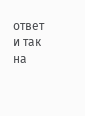ответ и так на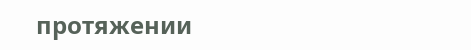протяжении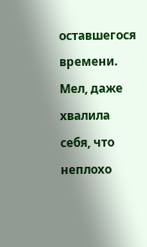оставшегося времени. Мел, даже хвалила себя, что неплохо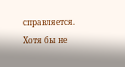справляется. Хотя бы не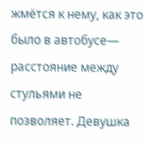жмётся к нему, как это было в автобусе— расстояние между стульями не позволяет. Девушка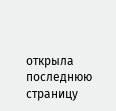открыла последнюю страницу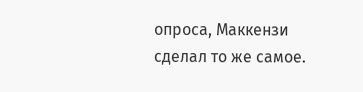опроса, Маккензи сделал то же самое.